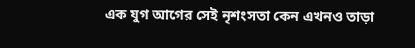এক যুগ আগের সেই নৃশংসতা কেন এখনও তাড়া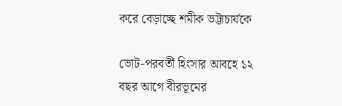করে বেড়াচ্ছে শমীক ভট্টাচার্যকে

ভোট-পরবর্তী হিংসার আবহে ১২ বছর আগে বীরভূমের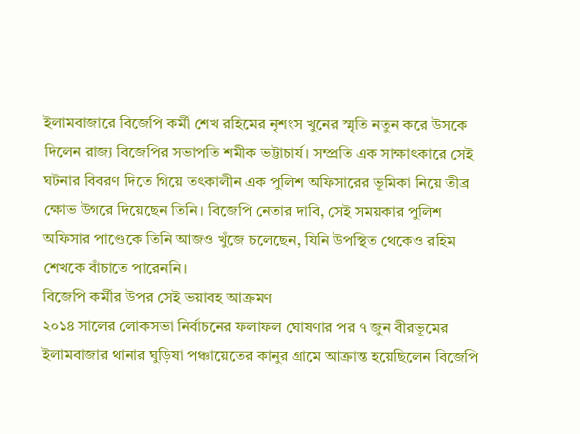ইলামবাজারে বিজেপি কর্মী শেখ রহিমের নৃশংস খুনের স্মৃতি নতুন করে উসকে দিলেন রাজ্য বিজেপির সভাপতি শমীক ভট্টাচার্য। সম্প্রতি এক সাক্ষাৎকারে সেই ঘটনার বিবরণ দিতে গিয়ে তৎকালীন এক পুলিশ অফিসারের ভূমিকা নিয়ে তীব্র ক্ষোভ উগরে দিয়েছেন তিনি। বিজেপি নেতার দাবি, সেই সময়কার পুলিশ অফিসার পাণ্ডেকে তিনি আজও খুঁজে চলেছেন, যিনি উপস্থিত থেকেও রহিম শেখকে বাঁচাতে পারেননি।
বিজেপি কর্মীর উপর সেই ভয়াবহ আক্রমণ
২০১৪ সালের লোকসভা নির্বাচনের ফলাফল ঘোষণার পর ৭ জুন বীরভূমের ইলামবাজার থানার ঘুড়িষা পঞ্চায়েতের কানুর গ্রামে আক্রান্ত হয়েছিলেন বিজেপি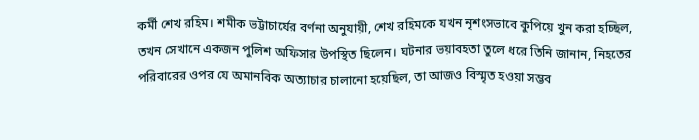কর্মী শেখ রহিম। শমীক ভট্টাচার্যের বর্ণনা অনুযায়ী, শেখ রহিমকে যখন নৃশংসভাবে কুপিয়ে খুন করা হচ্ছিল, তখন সেখানে একজন পুলিশ অফিসার উপস্থিত ছিলেন। ঘটনার ভয়াবহতা তুলে ধরে তিনি জানান, নিহতের পরিবারের ওপর যে অমানবিক অত্যাচার চালানো হয়েছিল, তা আজও বিস্মৃত হওয়া সম্ভব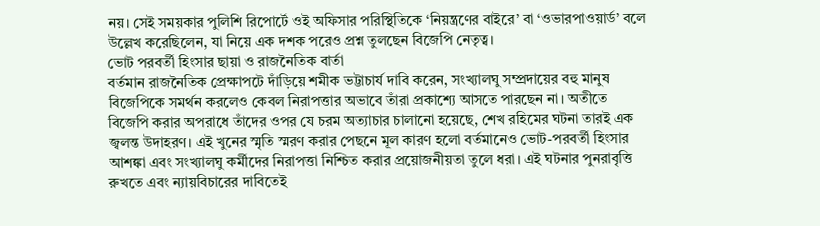নয়। সেই সময়কার পুলিশি রিপোর্টে ওই অফিসার পরিস্থিতিকে ‘নিয়ন্ত্রণের বাইরে’ বা ‘ওভারপাওয়ার্ড’ বলে উল্লেখ করেছিলেন, যা নিয়ে এক দশক পরেও প্রশ্ন তুলছেন বিজেপি নেতৃত্ব।
ভোট পরবর্তী হিংসার ছায়া ও রাজনৈতিক বার্তা
বর্তমান রাজনৈতিক প্রেক্ষাপটে দাঁড়িয়ে শমীক ভট্টাচার্য দাবি করেন, সংখ্যালঘু সম্প্রদায়ের বহু মানুষ বিজেপিকে সমর্থন করলেও কেবল নিরাপত্তার অভাবে তাঁরা প্রকাশ্যে আসতে পারছেন না। অতীতে বিজেপি করার অপরাধে তাঁদের ওপর যে চরম অত্যাচার চালানো হয়েছে, শেখ রহিমের ঘটনা তারই এক জ্বলন্ত উদাহরণ। এই খুনের স্মৃতি স্মরণ করার পেছনে মূল কারণ হলো বর্তমানেও ভোট-পরবর্তী হিংসার আশঙ্কা এবং সংখ্যালঘু কর্মীদের নিরাপত্তা নিশ্চিত করার প্রয়োজনীয়তা তুলে ধরা। এই ঘটনার পুনরাবৃত্তি রুখতে এবং ন্যায়বিচারের দাবিতেই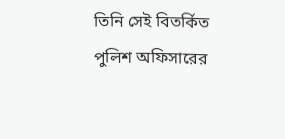তিনি সেই বিতর্কিত পুলিশ অফিসারের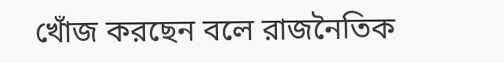খোঁজ করছেন বলে রাজনৈতিক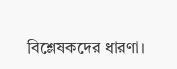বিশ্লেষকদের ধারণা।